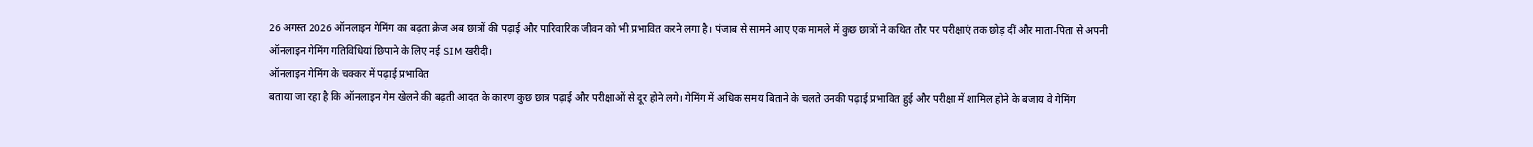26 अगस्त 2026 ऑनलाइन गेमिंग का बढ़ता क्रेज अब छात्रों की पढ़ाई और पारिवारिक जीवन को भी प्रभावित करने लगा है। पंजाब से सामने आए एक मामले में कुछ छात्रों ने कथित तौर पर परीक्षाएं तक छोड़ दीं और माता-पिता से अपनी ऑनलाइन गेमिंग गतिविधियां छिपाने के लिए नई SIM खरीदी।
ऑनलाइन गेमिंग के चक्कर में पढ़ाई प्रभावित
बताया जा रहा है कि ऑनलाइन गेम खेलने की बढ़ती आदत के कारण कुछ छात्र पढ़ाई और परीक्षाओं से दूर होने लगे। गेमिंग में अधिक समय बिताने के चलते उनकी पढ़ाई प्रभावित हुई और परीक्षा में शामिल होने के बजाय वे गेमिंग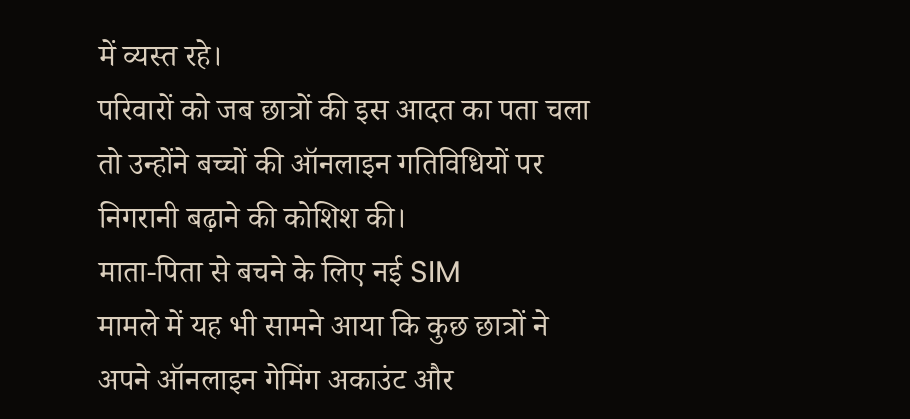में व्यस्त रहे।
परिवारों को जब छात्रों की इस आदत का पता चला तो उन्होंने बच्चों की ऑनलाइन गतिविधियों पर निगरानी बढ़ाने की कोशिश की।
माता-पिता से बचने के लिए नई SIM
मामले में यह भी सामने आया कि कुछ छात्रों ने अपने ऑनलाइन गेमिंग अकाउंट और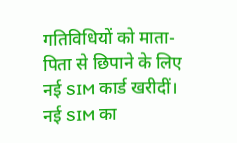गतिविधियों को माता-पिता से छिपाने के लिए नई SIM कार्ड खरीदीं।
नई SIM का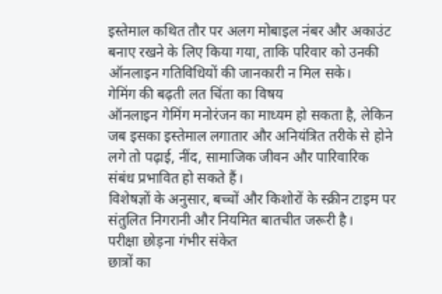इस्तेमाल कथित तौर पर अलग मोबाइल नंबर और अकाउंट बनाए रखने के लिए किया गया, ताकि परिवार को उनकी ऑनलाइन गतिविधियों की जानकारी न मिल सके।
गेमिंग की बढ़ती लत चिंता का विषय
ऑनलाइन गेमिंग मनोरंजन का माध्यम हो सकता है, लेकिन जब इसका इस्तेमाल लगातार और अनियंत्रित तरीके से होने लगे तो पढ़ाई, नींद, सामाजिक जीवन और पारिवारिक संबंध प्रभावित हो सकते हैं।
विशेषज्ञों के अनुसार, बच्चों और किशोरों के स्क्रीन टाइम पर संतुलित निगरानी और नियमित बातचीत जरूरी है।
परीक्षा छोड़ना गंभीर संकेत
छात्रों का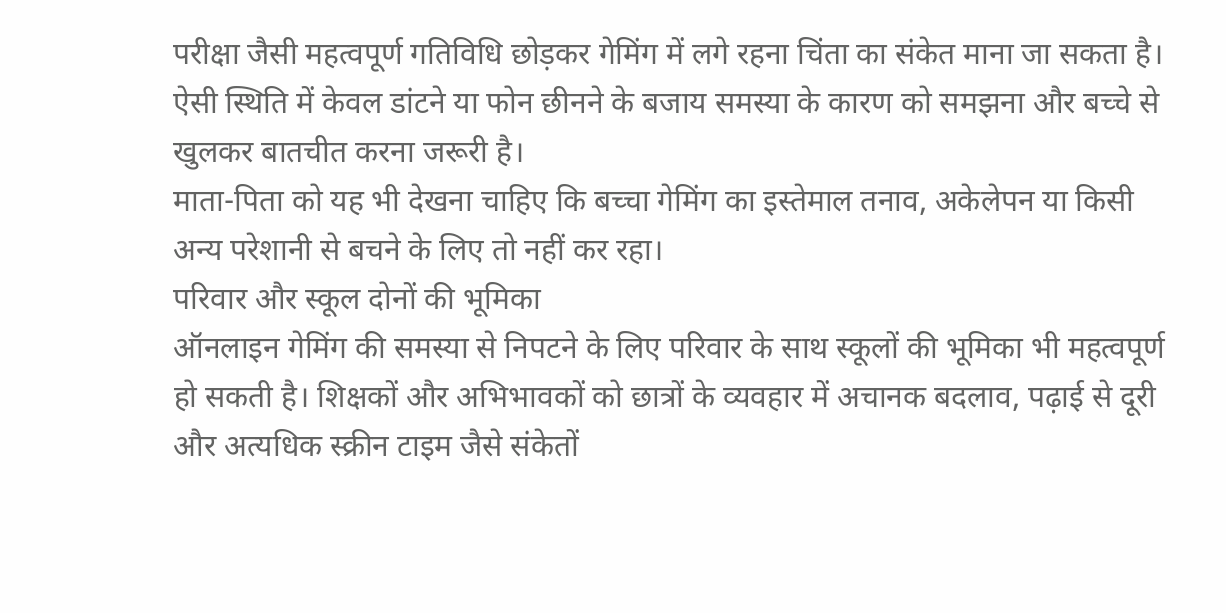परीक्षा जैसी महत्वपूर्ण गतिविधि छोड़कर गेमिंग में लगे रहना चिंता का संकेत माना जा सकता है। ऐसी स्थिति में केवल डांटने या फोन छीनने के बजाय समस्या के कारण को समझना और बच्चे से खुलकर बातचीत करना जरूरी है।
माता-पिता को यह भी देखना चाहिए कि बच्चा गेमिंग का इस्तेमाल तनाव, अकेलेपन या किसी अन्य परेशानी से बचने के लिए तो नहीं कर रहा।
परिवार और स्कूल दोनों की भूमिका
ऑनलाइन गेमिंग की समस्या से निपटने के लिए परिवार के साथ स्कूलों की भूमिका भी महत्वपूर्ण हो सकती है। शिक्षकों और अभिभावकों को छात्रों के व्यवहार में अचानक बदलाव, पढ़ाई से दूरी और अत्यधिक स्क्रीन टाइम जैसे संकेतों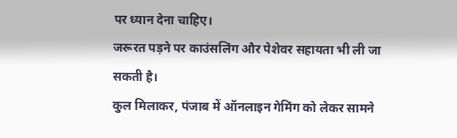पर ध्यान देना चाहिए।
जरूरत पड़ने पर काउंसलिंग और पेशेवर सहायता भी ली जा सकती है।
कुल मिलाकर, पंजाब में ऑनलाइन गेमिंग को लेकर सामने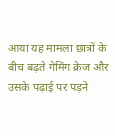आया यह मामला छात्रों के बीच बढ़ते गेमिंग क्रेज और उसके पढ़ाई पर पड़ने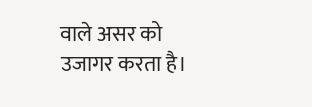वाले असर को उजागर करता है।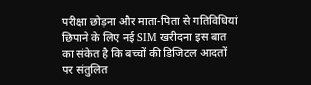परीक्षा छोड़ना और माता-पिता से गतिविधियां छिपाने के लिए नई SIM खरीदना इस बात का संकेत है कि बच्चों की डिजिटल आदतों पर संतुलित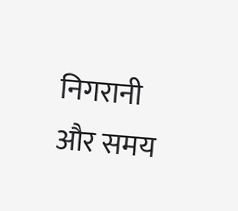निगरानी और समय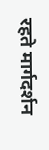रहते मार्गदर्शन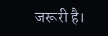जरूरी है।